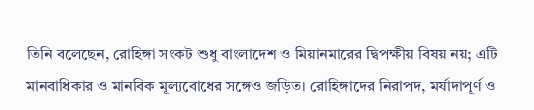তিনি বলেছেন, রোহিঙ্গা সংকট শুধু বাংলাদেশ ও মিয়ানমারের দ্বিপক্ষীয় বিষয় নয়; এটি মানবাধিকার ও মানবিক মূল্যবোধের সঙ্গেও জড়িত। রোহিঙ্গাদের নিরাপদ, মর্যাদাপূর্ণ ও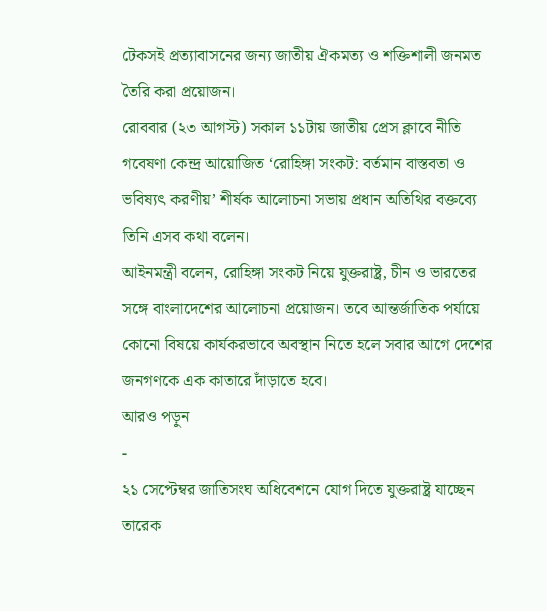টেকসই প্রত্যাবাসনের জন্য জাতীয় ঐকমত্য ও শক্তিশালী জনমত তৈরি করা প্রয়োজন।
রোববার (২৩ আগস্ট) সকাল ১১টায় জাতীয় প্রেস ক্লাবে নীতি গবেষণা কেন্দ্র আয়োজিত ‘রোহিঙ্গা সংকট: বর্তমান বাস্তবতা ও ভবিষ্যৎ করণীয়’ শীর্ষক আলোচনা সভায় প্রধান অতিথির বক্তব্যে তিনি এসব কথা বলেন।
আইনমন্ত্রী বলেন, রোহিঙ্গা সংকট নিয়ে যুক্তরাষ্ট্র, চীন ও ভারতের সঙ্গে বাংলাদেশের আলোচনা প্রয়োজন। তবে আন্তর্জাতিক পর্যায়ে কোনো বিষয়ে কার্যকরভাবে অবস্থান নিতে হলে সবার আগে দেশের জনগণকে এক কাতারে দাঁড়াতে হবে।
আরও পড়ুন
-
২১ সেপ্টেম্বর জাতিসংঘ অধিবেশনে যোগ দিতে যুক্তরাষ্ট্র যাচ্ছেন তারেক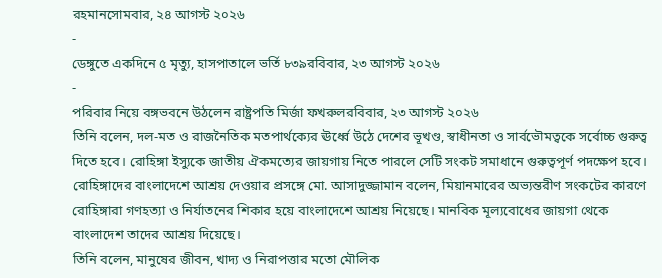রহমানসোমবার, ২৪ আগস্ট ২০২৬
-
ডেঙ্গুতে একদিনে ৫ মৃত্যু, হাসপাতালে ভর্তি ৮৩৯রবিবার, ২৩ আগস্ট ২০২৬
-
পরিবার নিয়ে বঙ্গভবনে উঠলেন রাষ্ট্রপতি মির্জা ফখরুলরবিবার, ২৩ আগস্ট ২০২৬
তিনি বলেন, দল-মত ও রাজনৈতিক মতপার্থক্যের ঊর্ধ্বে উঠে দেশের ভূখণ্ড, স্বাধীনতা ও সার্বভৌমত্বকে সর্বোচ্চ গুরুত্ব দিতে হবে। রোহিঙ্গা ইস্যুকে জাতীয় ঐকমত্যের জায়গায় নিতে পারলে সেটি সংকট সমাধানে গুরুত্বপূর্ণ পদক্ষেপ হবে।
রোহিঙ্গাদের বাংলাদেশে আশ্রয় দেওয়ার প্রসঙ্গে মো. আসাদুজ্জামান বলেন, মিয়ানমারের অভ্যন্তরীণ সংকটের কারণে রোহিঙ্গারা গণহত্যা ও নির্যাতনের শিকার হয়ে বাংলাদেশে আশ্রয় নিয়েছে। মানবিক মূল্যবোধের জায়গা থেকে বাংলাদেশ তাদের আশ্রয় দিয়েছে।
তিনি বলেন, মানুষের জীবন, খাদ্য ও নিরাপত্তার মতো মৌলিক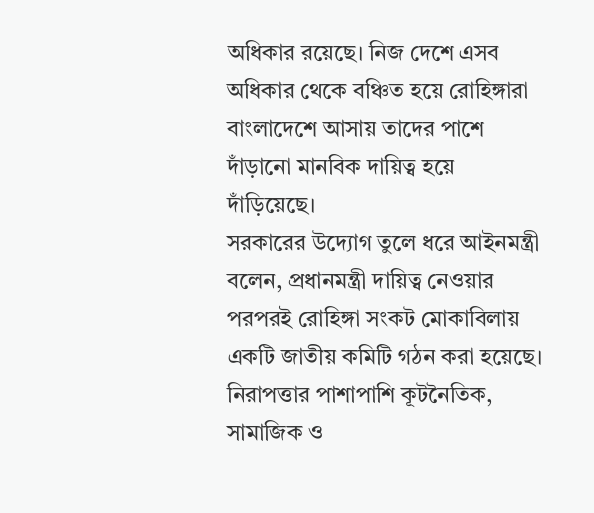অধিকার রয়েছে। নিজ দেশে এসব অধিকার থেকে বঞ্চিত হয়ে রোহিঙ্গারা বাংলাদেশে আসায় তাদের পাশে দাঁড়ানো মানবিক দায়িত্ব হয়ে দাঁড়িয়েছে।
সরকারের উদ্যোগ তুলে ধরে আইনমন্ত্রী বলেন, প্রধানমন্ত্রী দায়িত্ব নেওয়ার পরপরই রোহিঙ্গা সংকট মোকাবিলায় একটি জাতীয় কমিটি গঠন করা হয়েছে। নিরাপত্তার পাশাপাশি কূটনৈতিক, সামাজিক ও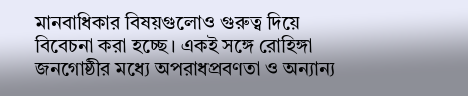মানবাধিকার বিষয়গুলোও গুরুত্ব দিয়ে বিবেচনা করা হচ্ছে। একই সঙ্গে রোহিঙ্গা জনগোষ্ঠীর মধ্যে অপরাধপ্রবণতা ও অন্যান্য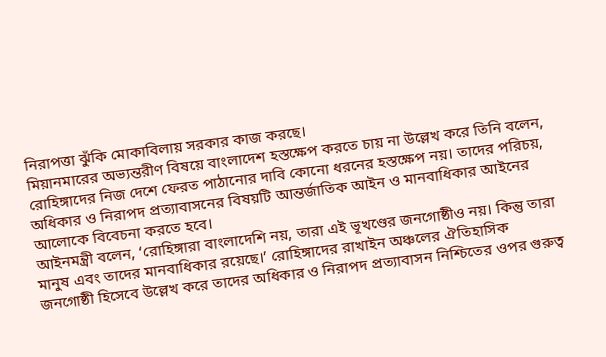নিরাপত্তা ঝুঁকি মোকাবিলায় সরকার কাজ করছে।
মিয়ানমারের অভ্যন্তরীণ বিষয়ে বাংলাদেশ হস্তক্ষেপ করতে চায় না উল্লেখ করে তিনি বলেন, রোহিঙ্গাদের নিজ দেশে ফেরত পাঠানোর দাবি কোনো ধরনের হস্তক্ষেপ নয়। তাদের পরিচয়, অধিকার ও নিরাপদ প্রত্যাবাসনের বিষয়টি আন্তর্জাতিক আইন ও মানবাধিকার আইনের আলোকে বিবেচনা করতে হবে।
আইনমন্ত্রী বলেন, ‘রোহিঙ্গারা বাংলাদেশি নয়, তারা এই ভূখণ্ডের জনগোষ্ঠীও নয়। কিন্তু তারা মানুষ এবং তাদের মানবাধিকার রয়েছে।’ রোহিঙ্গাদের রাখাইন অঞ্চলের ঐতিহাসিক জনগোষ্ঠী হিসেবে উল্লেখ করে তাদের অধিকার ও নিরাপদ প্রত্যাবাসন নিশ্চিতের ওপর গুরুত্ব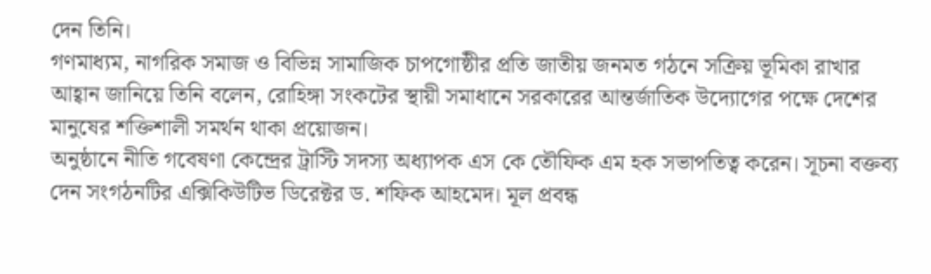দেন তিনি।
গণমাধ্যম, নাগরিক সমাজ ও বিভিন্ন সামাজিক চাপগোষ্ঠীর প্রতি জাতীয় জনমত গঠনে সক্রিয় ভূমিকা রাখার আহ্বান জানিয়ে তিনি বলেন, রোহিঙ্গা সংকটের স্থায়ী সমাধানে সরকারের আন্তর্জাতিক উদ্যোগের পক্ষে দেশের মানুষের শক্তিশালী সমর্থন থাকা প্রয়োজন।
অনুষ্ঠানে নীতি গবেষণা কেন্দ্রের ট্রাস্টি সদস্য অধ্যাপক এস কে তৌফিক এম হক সভাপতিত্ব করেন। সূচনা বক্তব্য দেন সংগঠনটির এক্সিকিউটিভ ডিরেক্টর ড. শফিক আহমেদ। মূল প্রবন্ধ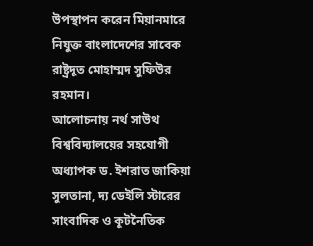উপস্থাপন করেন মিয়ানমারে নিযুক্ত বাংলাদেশের সাবেক রাষ্ট্রদূত মোহাম্মদ সুফিউর রহমান।
আলোচনায় নর্থ সাউথ বিশ্ববিদ্যালয়ের সহযোগী অধ্যাপক ড. ইশরাত জাকিয়া সুলতানা, দ্য ডেইলি স্টারের সাংবাদিক ও কূটনৈতিক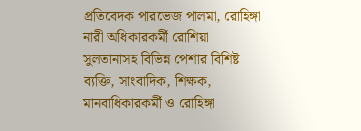প্রতিবেদক পারভেজ পালমা, রোহিঙ্গা নারী অধিকারকর্মী রোশিয়া সুলতানাসহ বিভিন্ন পেশার বিশিষ্ট ব্যক্তি, সাংবাদিক, শিক্ষক, মানবাধিকারকর্মী ও রোহিঙ্গা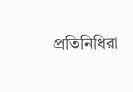প্রতিনিধিরা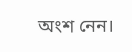অংশ নেন।